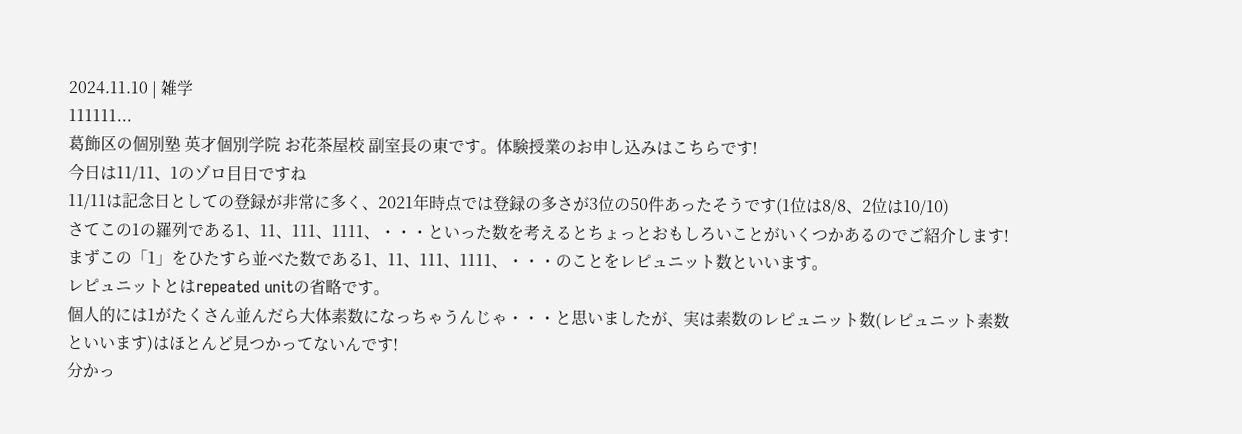2024.11.10 | 雑学
111111...
葛飾区の個別塾 英才個別学院 お花茶屋校 副室長の東です。体験授業のお申し込みはこちらです!
今日は11/11、1のゾロ目日ですね
11/11は記念日としての登録が非常に多く、2021年時点では登録の多さが3位の50件あったそうです(1位は8/8、2位は10/10)
さてこの1の羅列である1、11、111、1111、・・・といった数を考えるとちょっとおもしろいことがいくつかあるのでご紹介します!
まずこの「1」をひたすら並べた数である1、11、111、1111、・・・のことをレピュニット数といいます。
レピュニットとはrepeated unitの省略です。
個人的には1がたくさん並んだら大体素数になっちゃうんじゃ・・・と思いましたが、実は素数のレピュニット数(レピュニット素数といいます)はほとんど見つかってないんです!
分かっ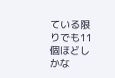ている限りでも11個ほどしかな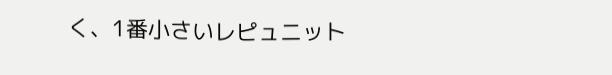く、1番小さいレピュニット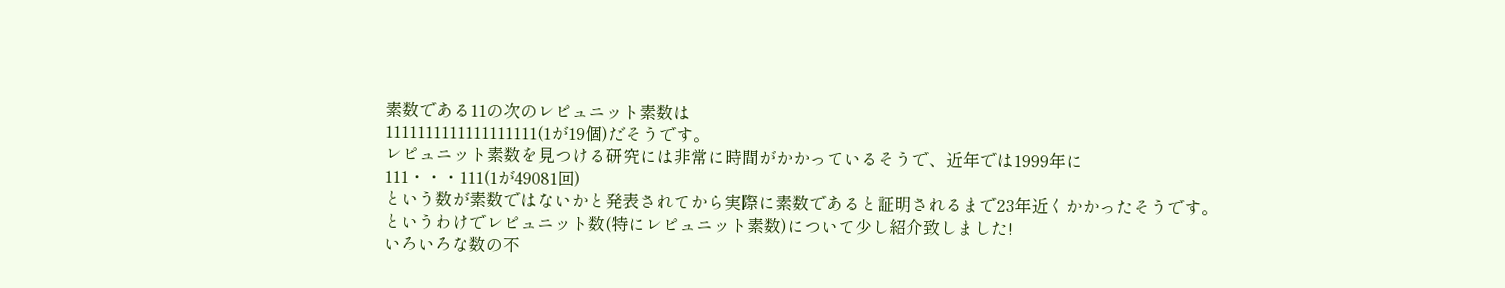素数である11の次のレピュニット素数は
1111111111111111111(1が19個)だそうです。
レピュニット素数を見つける研究には非常に時間がかかっているそうで、近年では1999年に
111・・・111(1が49081回)
という数が素数ではないかと発表されてから実際に素数であると証明されるまで23年近くかかったそうです。
というわけでレピュニット数(特にレピュニット素数)について少し紹介致しました!
いろいろな数の不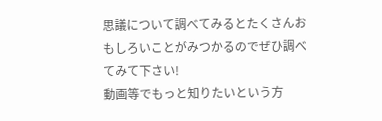思議について調べてみるとたくさんおもしろいことがみつかるのでぜひ調べてみて下さい!
動画等でもっと知りたいという方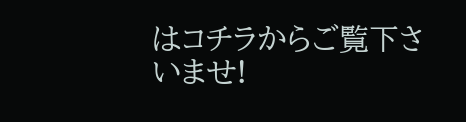はコチラからご覧下さいませ!